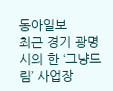동아일보
최근 경기 광명시의 한 ‘그냥드림’ 사업장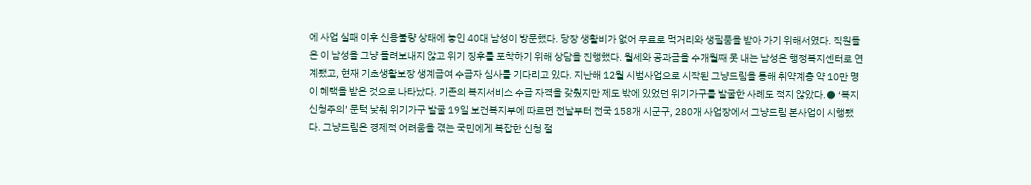에 사업 실패 이후 신용불량 상태에 놓인 40대 남성이 방문했다. 당장 생활비가 없어 무료로 먹거리와 생필품을 받아 가기 위해서였다. 직원들은 이 남성을 그냥 돌려보내지 않고 위기 징후를 포착하기 위해 상담을 진행했다. 월세와 공과금을 수개월째 못 내는 남성은 행정복지센터로 연계됐고, 현재 기초생활보장 생계급여 수급자 심사를 기다리고 있다. 지난해 12월 시범사업으로 시작된 그냥드림을 통해 취약계층 약 10만 명이 혜택을 받은 것으로 나타났다. 기존의 복지서비스 수급 자격을 갖췄지만 제도 밖에 있었던 위기가구를 발굴한 사례도 적지 않았다.● ‘복지 신청주의’ 문턱 낮춰 위기가구 발굴 19일 보건복지부에 따르면 전날부터 전국 158개 시군구, 280개 사업장에서 그냥드림 본사업이 시행됐다. 그냥드림은 경제적 어려움을 겪는 국민에게 복잡한 신청 절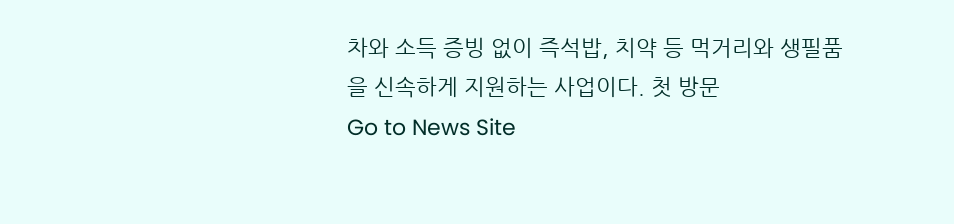차와 소득 증빙 없이 즉석밥, 치약 등 먹거리와 생필품을 신속하게 지원하는 사업이다. 첫 방문
Go to News Site